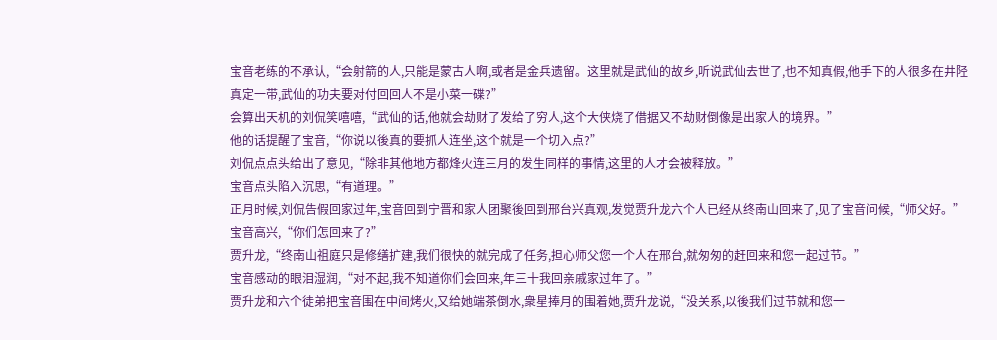宝音老练的不承认,“会射箭的人,只能是蒙古人啊,或者是金兵遗留。这里就是武仙的故乡,听说武仙去世了,也不知真假,他手下的人很多在井陉真定一带,武仙的功夫要对付回回人不是小菜一碟?”
会算出天机的刘侃笑嘻嘻,“武仙的话,他就会劫财了发给了穷人,这个大侠烧了借据又不劫财倒像是出家人的境界。”
他的话提醒了宝音,“你说以後真的要抓人连坐,这个就是一个切入点?”
刘侃点点头给出了意见,“除非其他地方都烽火连三月的发生同样的事情,这里的人才会被释放。”
宝音点头陷入沉思,“有道理。”
正月时候,刘侃告假回家过年,宝音回到宁晋和家人团聚後回到邢台兴真观,发觉贾升龙六个人已经从终南山回来了,见了宝音问候,“师父好。”
宝音高兴,“你们怎回来了?”
贾升龙,“终南山祖庭只是修缮扩建,我们很快的就完成了任务,担心师父您一个人在邢台,就匆匆的赶回来和您一起过节。”
宝音感动的眼泪湿润,“对不起,我不知道你们会回来,年三十我回亲戚家过年了。”
贾升龙和六个徒弟把宝音围在中间烤火,又给她端茶倒水,衆星捧月的围着她,贾升龙说,“没关系,以後我们过节就和您一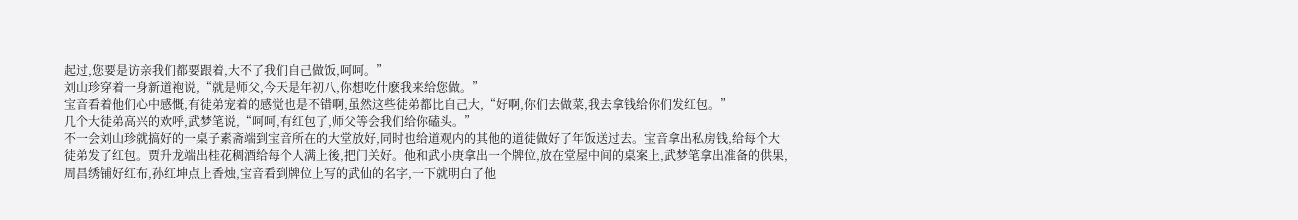起过,您要是访亲我们都要跟着,大不了我们自己做饭,呵呵。”
刘山珍穿着一身新道袍说,“就是师父,今天是年初八,你想吃什麽我来给您做。”
宝音看着他们心中感慨,有徒弟宠着的感觉也是不错啊,虽然这些徒弟都比自己大,“好啊,你们去做菜,我去拿钱给你们发红包。”
几个大徒弟高兴的欢呼,武梦笔说,“呵呵,有红包了,师父等会我们给你磕头。”
不一会刘山珍就搞好的一桌子素斋端到宝音所在的大堂放好,同时也给道观内的其他的道徒做好了年饭送过去。宝音拿出私房钱,给每个大徒弟发了红包。贾升龙端出桂花稠酒给每个人满上後,把门关好。他和武小庚拿出一个牌位,放在堂屋中间的桌案上,武梦笔拿出准备的供果,周昌绣铺好红布,孙红坤点上香烛,宝音看到牌位上写的武仙的名字,一下就明白了他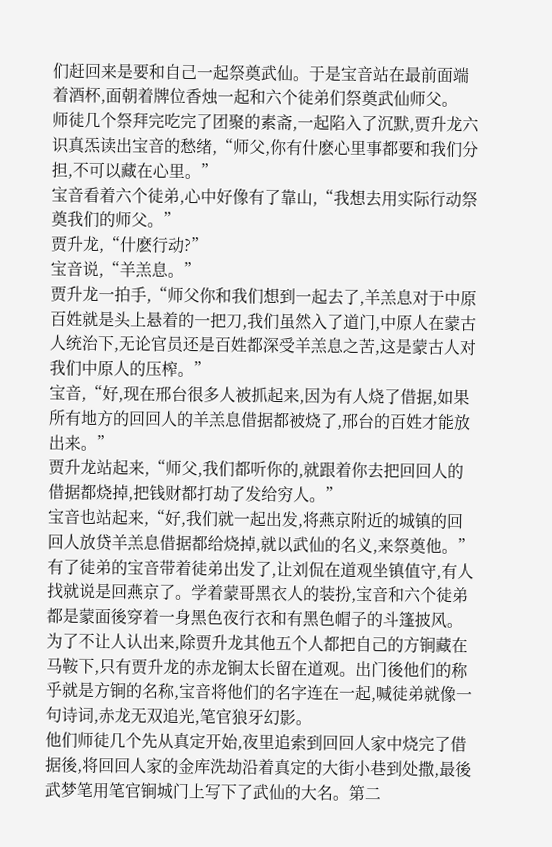们赶回来是要和自己一起祭奠武仙。于是宝音站在最前面端着酒杯,面朝着牌位香烛一起和六个徒弟们祭奠武仙师父。
师徒几个祭拜完吃完了团聚的素斋,一起陷入了沉默,贾升龙六识真炁读出宝音的愁绪,“师父,你有什麽心里事都要和我们分担,不可以藏在心里。”
宝音看着六个徒弟,心中好像有了靠山,“我想去用实际行动祭奠我们的师父。”
贾升龙,“什麽行动?”
宝音说,“羊羔息。”
贾升龙一拍手,“师父你和我们想到一起去了,羊羔息对于中原百姓就是头上悬着的一把刀,我们虽然入了道门,中原人在蒙古人统治下,无论官员还是百姓都深受羊羔息之苦,这是蒙古人对我们中原人的压榨。”
宝音,“好,现在邢台很多人被抓起来,因为有人烧了借据,如果所有地方的回回人的羊羔息借据都被烧了,邢台的百姓才能放出来。”
贾升龙站起来,“师父,我们都听你的,就跟着你去把回回人的借据都烧掉,把钱财都打劫了发给穷人。”
宝音也站起来,“好,我们就一起出发,将燕京附近的城镇的回回人放贷羊羔息借据都给烧掉,就以武仙的名义,来祭奠他。”
有了徒弟的宝音带着徒弟出发了,让刘侃在道观坐镇值守,有人找就说是回燕京了。学着蒙哥黑衣人的装扮,宝音和六个徒弟都是蒙面後穿着一身黑色夜行衣和有黑色帽子的斗篷披风。为了不让人认出来,除贾升龙其他五个人都把自己的方锏藏在马鞍下,只有贾升龙的赤龙锏太长留在道观。出门後他们的称乎就是方锏的名称,宝音将他们的名字连在一起,喊徒弟就像一句诗词,赤龙无双追光,笔官狼牙幻影。
他们师徒几个先从真定开始,夜里追索到回回人家中烧完了借据後,将回回人家的金库洗劫沿着真定的大街小巷到处撒,最後武梦笔用笔官锏城门上写下了武仙的大名。第二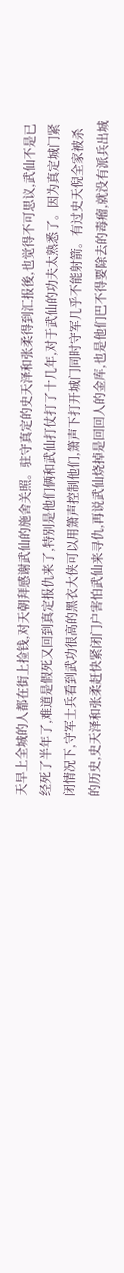天早上全城的人都在街上捡钱,对天朝拜感谢武仙的施舍关照。驻守真定的史天泽和张柔得到汇报後,也觉得不可思议,武仙不是已经死了半年了,难道是假死又回到真定报仇来了,特别是他们俩和武仙打仗打了十几年,对于武仙的功夫太熟悉了。因为真定城门紧闭情况下,守军士兵看到武功很高的黑衣大侠可以用箫声控制他们,箫声下打开城门同时守军几乎不能射箭。有过史天倪全家被杀的历史,史天泽和张柔赶快紧闭门户害怕武仙来寻仇,再说武仙烧掉是回回人的金库,也是他们巴不得要除去的毒瘤,就没有派兵出城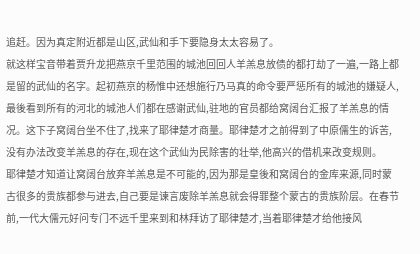追赶。因为真定附近都是山区,武仙和手下要隐身太太容易了。
就这样宝音带着贾升龙把燕京千里范围的城池回回人羊羔息放债的都打劫了一遍,一路上都是留的武仙的名字。起初燕京的杨惟中还想施行乃马真的命令要严惩所有的城池的嫌疑人,最後看到所有的河北的城池人们都在感谢武仙,驻地的官员都给窝阔台汇报了羊羔息的情况。这下子窝阔台坐不住了,找来了耶律楚才商量。耶律楚才之前得到了中原儒生的诉苦,没有办法改变羊羔息的存在,现在这个武仙为民除害的壮举,他高兴的借机来改变规则。
耶律楚才知道让窝阔台放弃羊羔息是不可能的,因为那是皇後和窝阔台的金库来源,同时蒙古很多的贵族都参与进去,自己要是谏言废除羊羔息就会得罪整个蒙古的贵族阶层。在春节前,一代大儒元好问专门不远千里来到和林拜访了耶律楚才,当着耶律楚才给他接风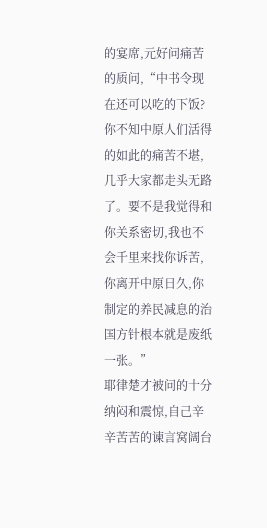的宴席,元好问痛苦的质问,“中书令现在还可以吃的下饭?你不知中原人们活得的如此的痛苦不堪,几乎大家都走头无路了。要不是我觉得和你关系密切,我也不会千里来找你诉苦,你离开中原日久,你制定的养民减息的治国方针根本就是废纸一张。”
耶律楚才被问的十分纳闷和震惊,自己辛辛苦苦的谏言窝阔台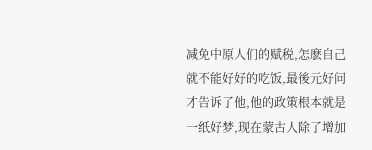减免中原人们的赋税,怎麽自己就不能好好的吃饭,最後元好问才告诉了他,他的政策根本就是一纸好梦,现在蒙古人除了增加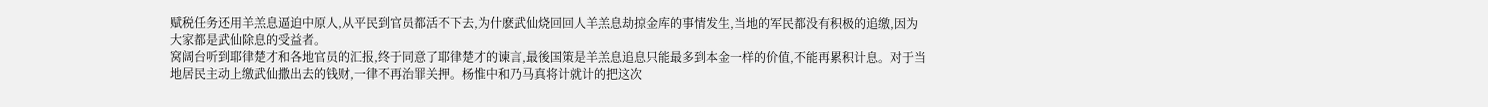赋税任务还用羊羔息逼迫中原人,从平民到官员都活不下去,为什麽武仙烧回回人羊羔息劫掠金库的事情发生,当地的军民都没有积极的追缴,因为大家都是武仙除息的受益者。
窝阔台听到耶律楚才和各地官员的汇报,终于同意了耶律楚才的谏言,最後国策是羊羔息追息只能最多到本金一样的价值,不能再累积计息。对于当地居民主动上缴武仙撒出去的钱财,一律不再治罪关押。杨惟中和乃马真将计就计的把这次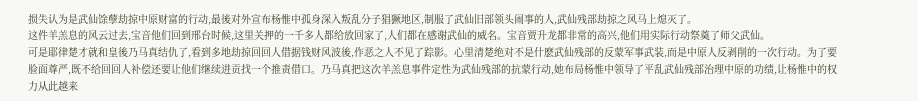损失认为是武仙馀孽劫掠中原财富的行动,最後对外宣布杨惟中孤身深入叛乱分子猖獗地区,制服了武仙旧部领头闹事的人,武仙残部劫掠之风马上熄灭了。
这件羊羔息的风云过去,宝音他们回到邢台时候,这里关押的一千多人都给放回家了,人们都在感谢武仙的威名。宝音贾升龙都非常的高兴,他们用实际行动祭奠了师父武仙。
可是耶律楚才就和皇後乃马真结仇了,看到多地劫掠回回人借据钱财风波後,作恶之人不见了踪影。心里清楚绝对不是什麽武仙残部的反蒙军事武装,而是中原人反剥削的一次行动。为了要脸面尊严,既不给回回人补偿还要让他们继续进贡找一个推责借口。乃马真把这次羊羔息事件定性为武仙残部的抗蒙行动,她布局杨惟中领导了平乱武仙残部治理中原的功绩,让杨惟中的权力从此越来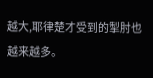越大,耶律楚才受到的掣肘也越来越多。